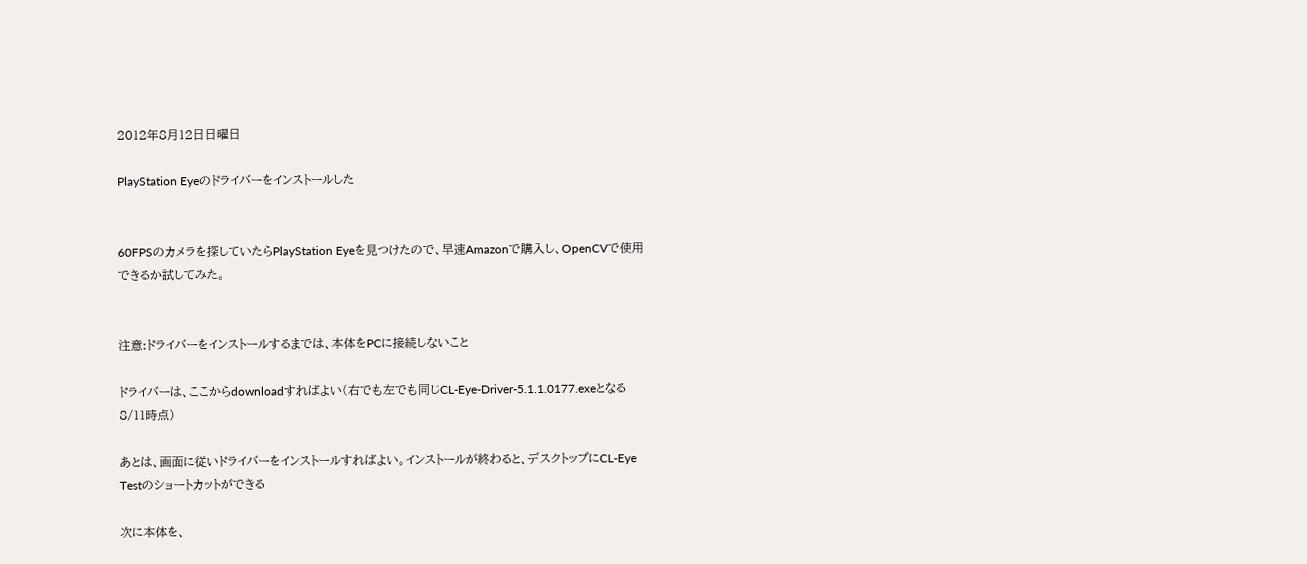2012年8月12日日曜日

PlayStation Eyeのドライバーをインストールした


60FPSのカメラを探していたらPlayStation Eyeを見つけたので、早速Amazonで購入し、OpenCVで使用できるか試してみた。


注意:ドライバーをインストールするまでは、本体をPCに接続しないこと

ドライバーは、ここからdownloadすればよい(右でも左でも同じCL-Eye-Driver-5.1.1.0177.exeとなる 8/11時点)

あとは、画面に従いドライバーをインストールすればよい。インストールが終わると、デスクトップにCL-Eye Testのショートカットができる

次に本体を、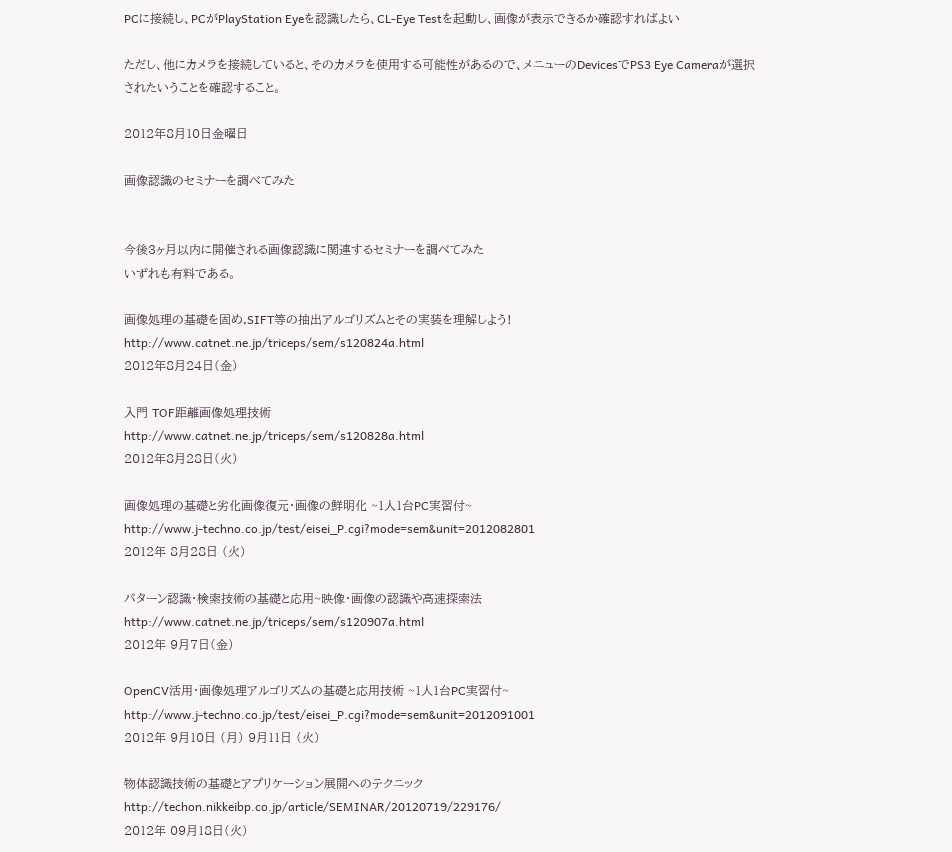PCに接続し、PCがPlayStation Eyeを認識したら、CL-Eye Testを起動し、画像が表示できるか確認すればよい

ただし、他にカメラを接続していると、そのカメラを使用する可能性があるので、メニューのDevicesでPS3 Eye Cameraが選択されたいうことを確認すること。

2012年8月10日金曜日

画像認識のセミナーを調べてみた


今後3ヶ月以内に開催される画像認識に関連するセミナーを調べてみた
いずれも有料である。

画像処理の基礎を固め,SIFT等の抽出アルゴリズムとその実装を理解しよう!
http://www.catnet.ne.jp/triceps/sem/s120824a.html
2012年8月24日(金)

入門 TOF距離画像処理技術
http://www.catnet.ne.jp/triceps/sem/s120828a.html
2012年8月28日(火)

画像処理の基礎と劣化画像復元・画像の鮮明化 ~1人1台PC実習付~
http://www.j-techno.co.jp/test/eisei_P.cgi?mode=sem&unit=2012082801
2012年 8月28日 (火)

パターン認識・検索技術の基礎と応用~映像・画像の認識や高速探索法
http://www.catnet.ne.jp/triceps/sem/s120907a.html
2012年 9月7日(金)

OpenCV活用・画像処理アルゴリズムの基礎と応用技術 ~1人1台PC実習付~
http://www.j-techno.co.jp/test/eisei_P.cgi?mode=sem&unit=2012091001
2012年 9月10日 (月) 9月11日 (火)

物体認識技術の基礎とアプリケーション展開へのテクニック
http://techon.nikkeibp.co.jp/article/SEMINAR/20120719/229176/
2012年 09月18日(火)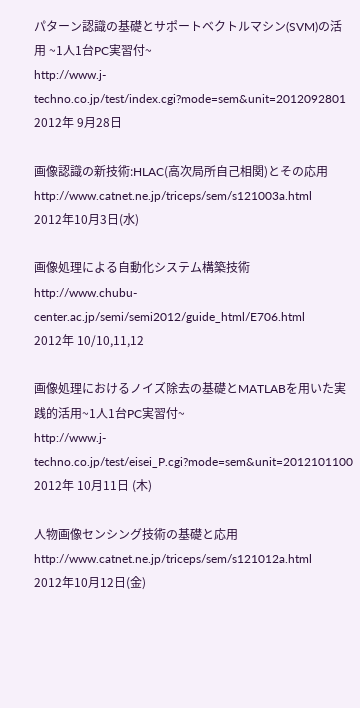パターン認識の基礎とサポートベクトルマシン(SVM)の活用 ~1人1台PC実習付~
http://www.j-techno.co.jp/test/index.cgi?mode=sem&unit=2012092801
2012年 9月28日

画像認識の新技術:HLAC(高次局所自己相関)とその応用
http://www.catnet.ne.jp/triceps/sem/s121003a.html
2012年10月3日(水)

画像処理による自動化システム構築技術
http://www.chubu-center.ac.jp/semi/semi2012/guide_html/E706.html
2012年 10/10,11,12

画像処理におけるノイズ除去の基礎とMATLABを用いた実践的活用~1人1台PC実習付~
http://www.j-techno.co.jp/test/eisei_P.cgi?mode=sem&unit=2012101100
2012年 10月11日 (木)

人物画像センシング技術の基礎と応用
http://www.catnet.ne.jp/triceps/sem/s121012a.html
2012年10月12日(金)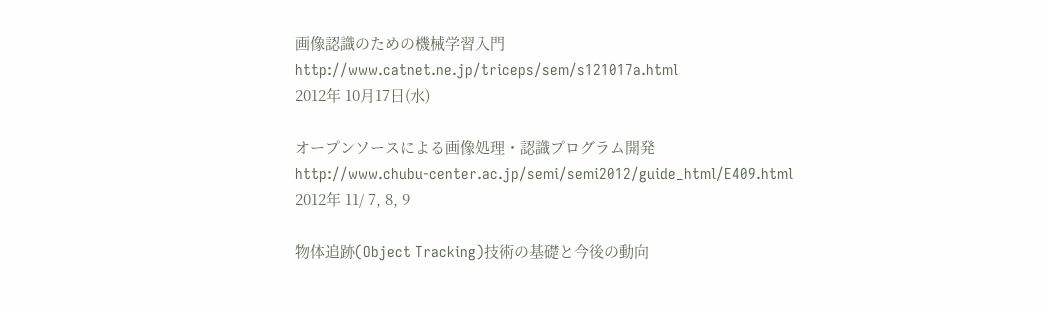画像認識のための機械学習入門
http://www.catnet.ne.jp/triceps/sem/s121017a.html
2012年 10月17日(水)

オープンソースによる画像処理・認識プログラム開発
http://www.chubu-center.ac.jp/semi/semi2012/guide_html/E409.html
2012年 11/ 7, 8, 9

物体追跡(Object Tracking)技術の基礎と今後の動向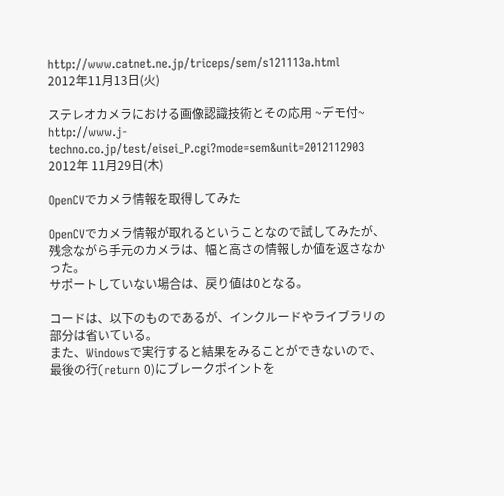http://www.catnet.ne.jp/triceps/sem/s121113a.html
2012年11月13日(火)

ステレオカメラにおける画像認識技術とその応用 ~デモ付~
http://www.j-techno.co.jp/test/eisei_P.cgi?mode=sem&unit=2012112903
2012年 11月29日(木)

OpenCVでカメラ情報を取得してみた

OpenCVでカメラ情報が取れるということなので試してみたが、残念ながら手元のカメラは、幅と高さの情報しか値を返さなかった。
サポートしていない場合は、戻り値は0となる。

コードは、以下のものであるが、インクルードやライブラリの部分は省いている。
また、Windowsで実行すると結果をみることができないので、最後の行(return 0)にブレークポイントを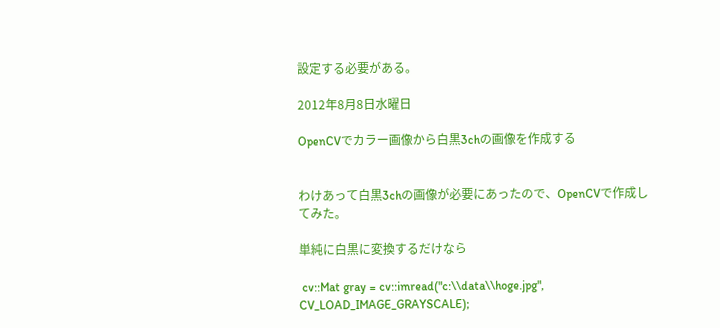設定する必要がある。

2012年8月8日水曜日

OpenCVでカラー画像から白黒3chの画像を作成する


わけあって白黒3chの画像が必要にあったので、OpenCVで作成してみた。

単純に白黒に変換するだけなら

 cv::Mat gray = cv::imread("c:\\data\\hoge.jpg", CV_LOAD_IMAGE_GRAYSCALE);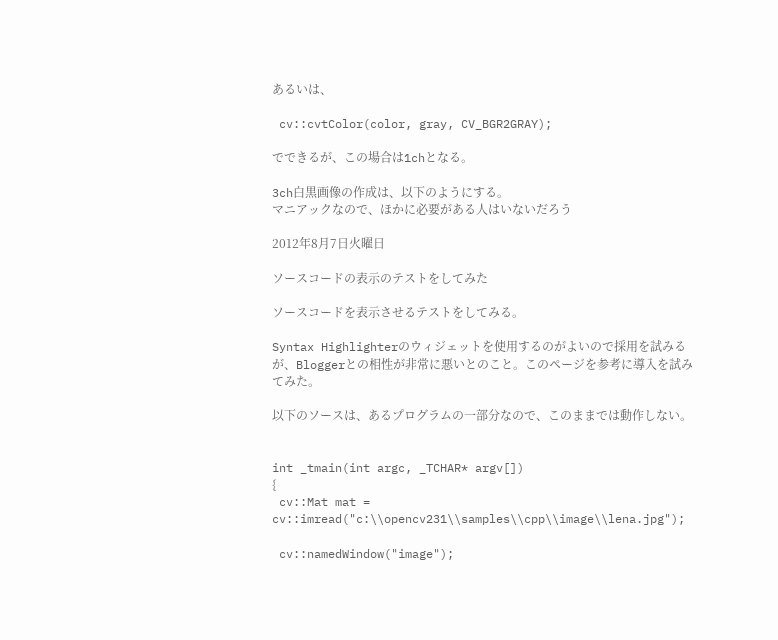あるいは、

 cv::cvtColor(color, gray, CV_BGR2GRAY);

でできるが、この場合は1chとなる。

3ch白黒画像の作成は、以下のようにする。
マニアックなので、ほかに必要がある人はいないだろう

2012年8月7日火曜日

ソースコードの表示のテストをしてみた

ソースコードを表示させるテストをしてみる。

Syntax Highlighterのウィジェットを使用するのがよいので採用を試みるが、Bloggerとの相性が非常に悪いとのこと。このページを参考に導入を試みてみた。

以下のソースは、あるプログラムの一部分なので、このままでは動作しない。


int _tmain(int argc, _TCHAR* argv[])
{
 cv::Mat mat = cv::imread("c:\\opencv231\\samples\\cpp\\image\\lena.jpg");

 cv::namedWindow("image");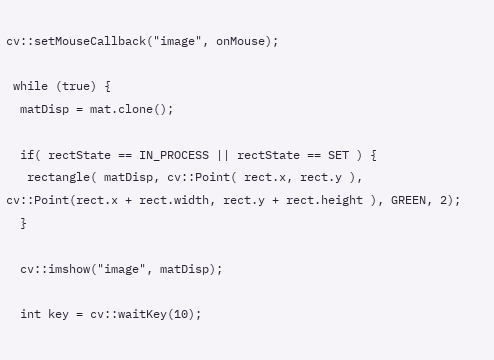cv::setMouseCallback("image", onMouse);

 while (true) {
  matDisp = mat.clone();

  if( rectState == IN_PROCESS || rectState == SET ) {
   rectangle( matDisp, cv::Point( rect.x, rect.y ), cv::Point(rect.x + rect.width, rect.y + rect.height ), GREEN, 2);
  }

  cv::imshow("image", matDisp);

  int key = cv::waitKey(10);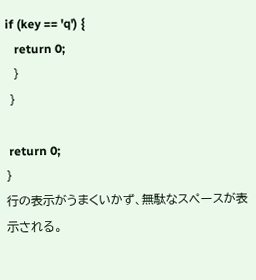if (key == 'q') {
   return 0;
  }
 }

 return 0;
}
行の表示がうまくいかず、無駄なスペースが表示される。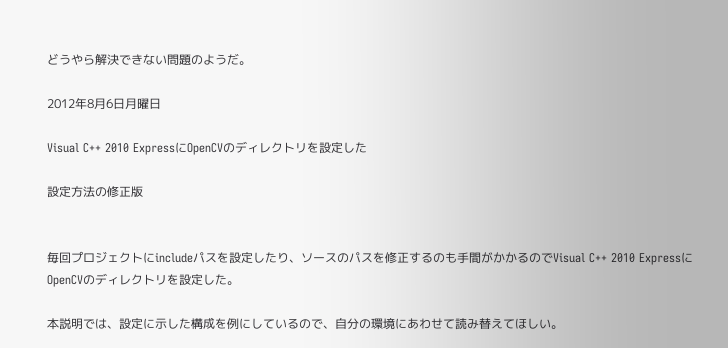どうやら解決できない問題のようだ。

2012年8月6日月曜日

Visual C++ 2010 ExpressにOpenCVのディレクトリを設定した

設定方法の修正版


毎回プロジェクトにincludeパスを設定したり、ソースのパスを修正するのも手間がかかるのでVisual C++ 2010 ExpressにOpenCVのディレクトリを設定した。

本説明では、設定に示した構成を例にしているので、自分の環境にあわせて読み替えてほしい。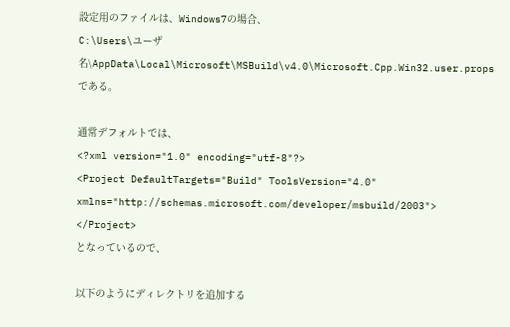設定用のファイルは、Windows7の場合、
C:\Users\ユーザ名\AppData\Local\Microsoft\MSBuild\v4.0\Microsoft.Cpp.Win32.user.props
である。

通常デフォルトでは、
<?xml version="1.0" encoding="utf-8"?>
<Project DefaultTargets="Build" ToolsVersion="4.0" xmlns="http://schemas.microsoft.com/developer/msbuild/2003">
</Project>
となっているので、

以下のようにディレクトリを追加する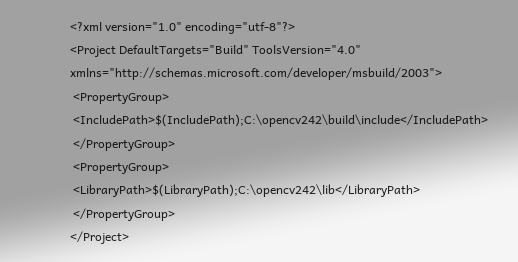<?xml version="1.0" encoding="utf-8"?>
<Project DefaultTargets="Build" ToolsVersion="4.0" xmlns="http://schemas.microsoft.com/developer/msbuild/2003">
 <PropertyGroup>
 <IncludePath>$(IncludePath);C:\opencv242\build\include</IncludePath>
 </PropertyGroup>
 <PropertyGroup>
 <LibraryPath>$(LibraryPath);C:\opencv242\lib</LibraryPath>
 </PropertyGroup>
</Project>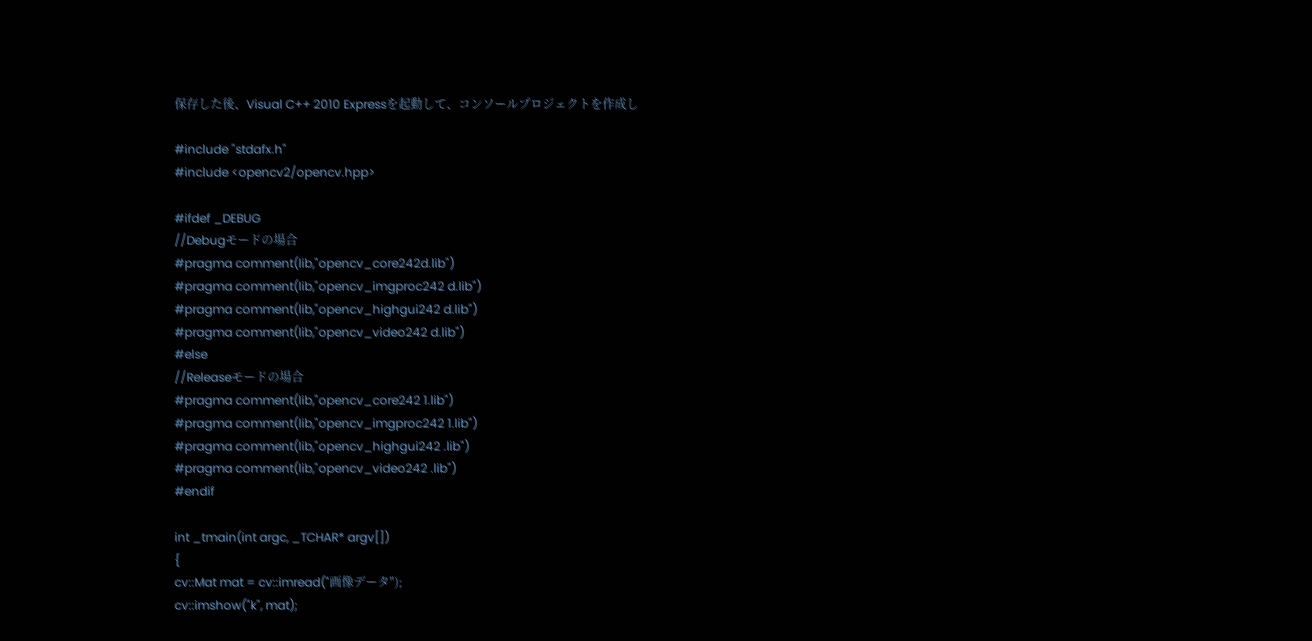保存した後、Visual C++ 2010 Expressを起動して、コンソールプロジェクトを作成し

#include "stdafx.h"
#include <opencv2/opencv.hpp>

#ifdef _DEBUG
//Debugモードの場合
#pragma comment(lib,"opencv_core242d.lib")
#pragma comment(lib,"opencv_imgproc242 d.lib")
#pragma comment(lib,"opencv_highgui242 d.lib")
#pragma comment(lib,"opencv_video242 d.lib")
#else
//Releaseモードの場合
#pragma comment(lib,"opencv_core242 1.lib")
#pragma comment(lib,"opencv_imgproc242 1.lib")
#pragma comment(lib,"opencv_highgui242 .lib")
#pragma comment(lib,"opencv_video242 .lib")
#endif

int _tmain(int argc, _TCHAR* argv[])
{
cv::Mat mat = cv::imread("画像データ");
cv::imshow("k", mat);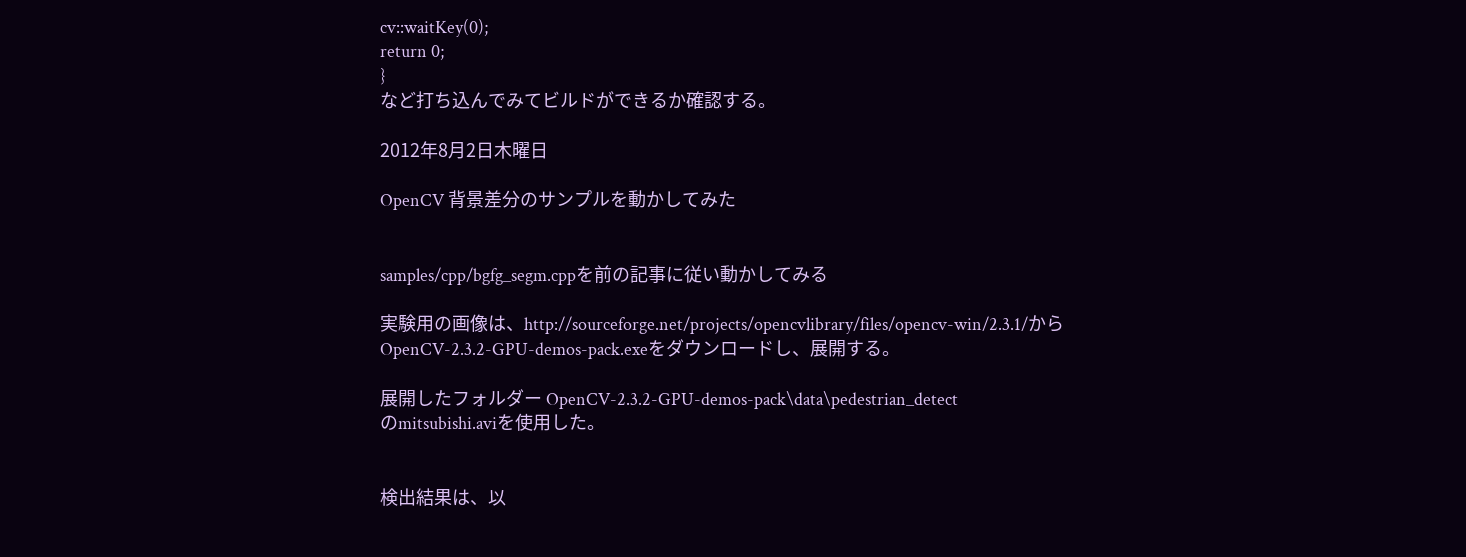cv::waitKey(0);
return 0;
}
など打ち込んでみてビルドができるか確認する。

2012年8月2日木曜日

OpenCV 背景差分のサンプルを動かしてみた


samples/cpp/bgfg_segm.cppを前の記事に従い動かしてみる

実験用の画像は、http://sourceforge.net/projects/opencvlibrary/files/opencv-win/2.3.1/から
OpenCV-2.3.2-GPU-demos-pack.exeをダウンロードし、展開する。

展開したフォルダー OpenCV-2.3.2-GPU-demos-pack\data\pedestrian_detect
のmitsubishi.aviを使用した。


検出結果は、以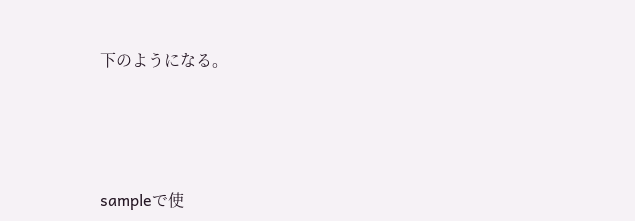下のようになる。




sampleで使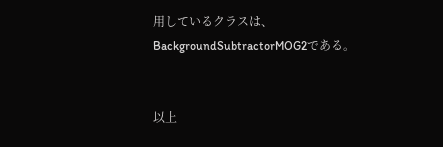用しているクラスは、BackgroundSubtractorMOG2である。


以上